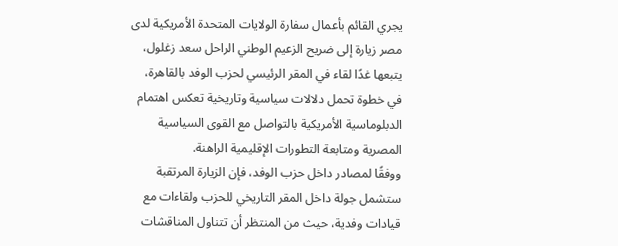يجري القائم بأعمال سفارة الولايات المتحدة الأمريكية لدى مصر زيارة إلى ضريح الزعيم الوطني الراحل سعد زغلول، يتبعها غدًا لقاء في المقر الرئيسي لحزب الوفد بالقاهرة، في خطوة تحمل دلالات سياسية وتاريخية تعكس اهتمام الدبلوماسية الأمريكية بالتواصل مع القوى السياسية المصرية ومتابعة التطورات الإقليمية الراهنة.
ووفقًا لمصادر داخل حزب الوفد، فإن الزيارة المرتقبة ستشمل جولة داخل المقر التاريخي للحزب ولقاءات مع قيادات وفدية، حيث من المنتظر أن تتناول المناقشات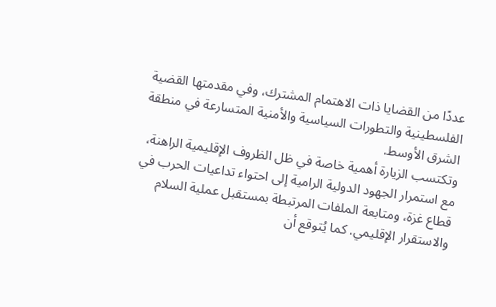عددًا من القضايا ذات الاهتمام المشترك، وفي مقدمتها القضية الفلسطينية والتطورات السياسية والأمنية المتسارعة في منطقة الشرق الأوسط.
وتكتسب الزيارة أهمية خاصة في ظل الظروف الإقليمية الراهنة، مع استمرار الجهود الدولية الرامية إلى احتواء تداعيات الحرب في قطاع غزة، ومتابعة الملفات المرتبطة بمستقبل عملية السلام والاستقرار الإقليمي. كما يُتوقع أن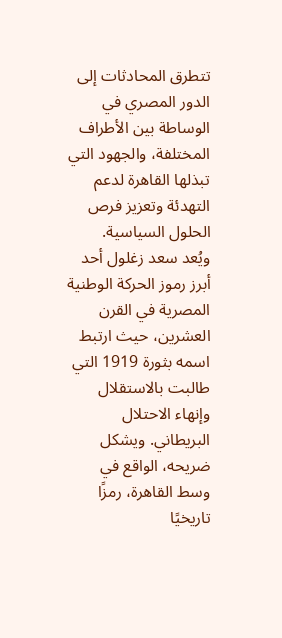تتطرق المحادثات إلى الدور المصري في الوساطة بين الأطراف المختلفة، والجهود التي تبذلها القاهرة لدعم التهدئة وتعزيز فرص الحلول السياسية.
ويُعد سعد زغلول أحد أبرز رموز الحركة الوطنية المصرية في القرن العشرين، حيث ارتبط اسمه بثورة 1919 التي طالبت بالاستقلال وإنهاء الاحتلال البريطاني. ويشكل ضريحه، الواقع في وسط القاهرة، رمزًا تاريخيًا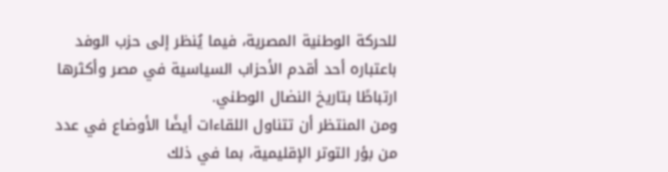للحركة الوطنية المصرية، فيما يُنظر إلى حزب الوفد باعتباره أحد أقدم الأحزاب السياسية في مصر وأكثرها ارتباطًا بتاريخ النضال الوطني.
ومن المنتظر أن تتناول اللقاءات أيضًا الأوضاع في عدد من بؤر التوتر الإقليمية، بما في ذلك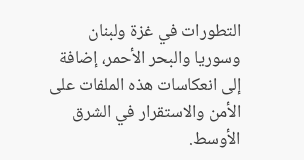التطورات في غزة ولبنان وسوريا والبحر الأحمر، إضافة إلى انعكاسات هذه الملفات على الأمن والاستقرار في الشرق الأوسط.